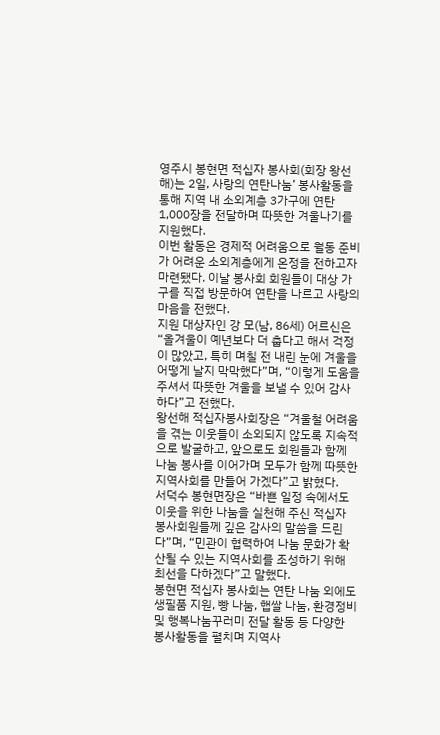영주시 봉현면 적십자 봉사회(회장 왕선해)는 2일, 사랑의 연탄나눔’ 봉사활동을 통해 지역 내 소외계층 3가구에 연탄 1,000장을 전달하며 따뜻한 겨울나기를 지원했다.
이번 활동은 경제적 어려움으로 월동 준비가 어려운 소외계층에게 온정을 전하고자 마련됐다. 이날 봉사회 회원들이 대상 가구를 직접 방문하여 연탄을 나르고 사랑의 마음을 전했다.
지원 대상자인 강 모(남, 86세) 어르신은 “올겨울이 예년보다 더 춥다고 해서 걱정이 많았고, 특히 며칠 전 내린 눈에 겨울을 어떻게 날지 막막했다”며, “이렇게 도움을 주셔서 따뜻한 겨울을 보낼 수 있어 감사하다”고 전했다.
왕선해 적십자봉사회장은 “겨울철 어려움을 겪는 이웃들이 소외되지 않도록 지속적으로 발굴하고, 앞으로도 회원들과 함께 나눔 봉사를 이어가며 모두가 함께 따뜻한 지역사회를 만들어 가겠다”고 밝혔다.
서덕수 봉현면장은 “바쁜 일정 속에서도 이웃을 위한 나눔을 실천해 주신 적십자 봉사회원들께 깊은 감사의 말씀을 드린다”며, “민관이 협력하여 나눔 문화가 확산될 수 있는 지역사회를 조성하기 위해 최선을 다하겠다”고 말했다.
봉현면 적십자 봉사회는 연탄 나눔 외에도 생필품 지원, 빵 나눔, 햅쌀 나눔, 환경정비 및 행복나눔꾸러미 전달 활동 등 다양한 봉사활동을 펼치며 지역사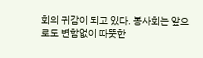회의 귀감이 되고 있다. 봉사회는 앞으로도 변함없이 따뜻한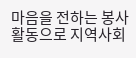마음을 전하는 봉사활동으로 지역사회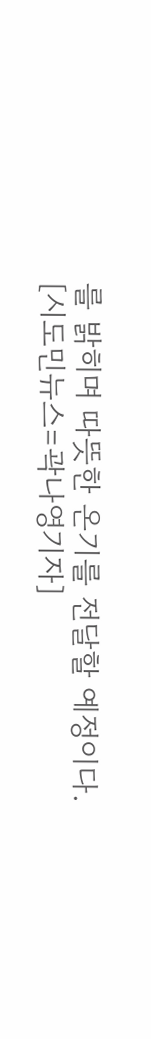를 밝히며 따뜻한 온기를 전달할 예정이다.
[시도민뉴스=곽나영기자]